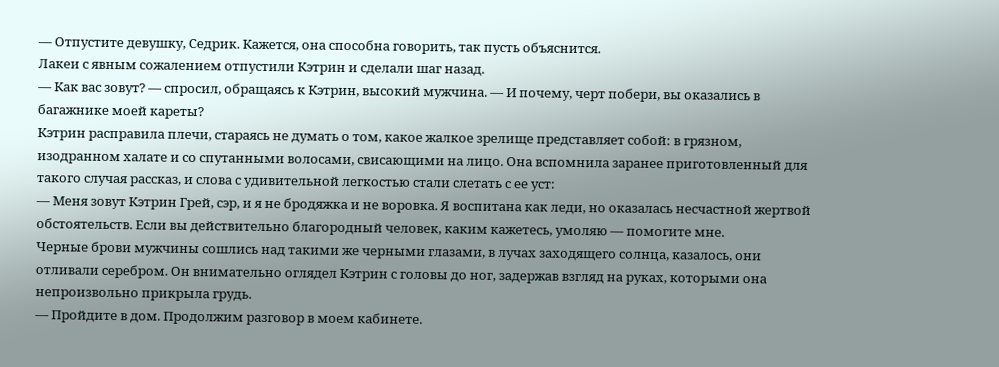— Отпустите девушку, Седрик. Кажется, она способна говорить, так пусть объяснится.
Лакеи с явным сожалением отпустили Кэтрин и сделали шаг назад.
— Как вас зовут? — спросил, обращаясь к Кэтрин, высокий мужчина. — И почему, черт побери, вы оказались в багажнике моей кареты?
Кэтрин расправила плечи, стараясь не думать о том, какое жалкое зрелище представляет собой: в грязном, изодранном халате и со спутанными волосами, свисающими на лицо. Она вспомнила заранее приготовленный для такого случая рассказ, и слова с удивительной легкостью стали слетать с ее уст:
— Меня зовут Кэтрин Грей, сэр, и я не бродяжка и не воровка. Я воспитана как леди, но оказалась несчастной жертвой обстоятельств. Если вы действительно благородный человек, каким кажетесь, умоляю — помогите мне.
Черные брови мужчины сошлись над такими же черными глазами, в лучах заходящего солнца, казалось, они отливали серебром. Он внимательно оглядел Кэтрин с головы до ног, задержав взгляд на руках, которыми она непроизвольно прикрыла грудь.
— Пройдите в дом. Продолжим разговор в моем кабинете.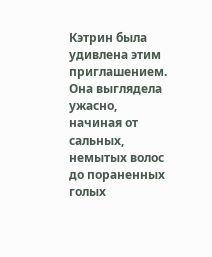Кэтрин была удивлена этим приглашением. Она выглядела ужасно, начиная от сальных, немытых волос до пораненных голых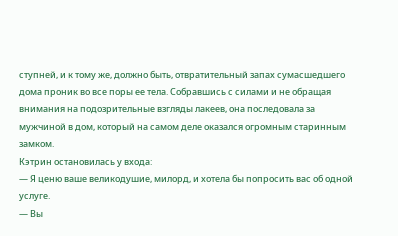ступней, и к тому же, должно быть, отвратительный запах сумасшедшего дома проник во все поры ее тела. Собравшись с силами и не обращая внимания на подозрительные взгляды лакеев, она последовала за мужчиной в дом, который на самом деле оказался огромным старинным замком.
Кэтрин остановилась у входа:
— Я ценю ваше великодушие, милорд, и хотела бы попросить вас об одной услуге.
— Вы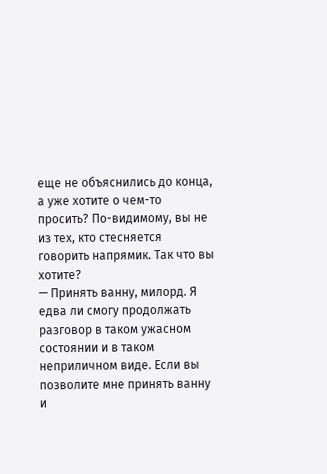еще не объяснились до конца, а уже хотите о чем-то просить? По-видимому, вы не из тех, кто стесняется говорить напрямик. Так что вы хотите?
— Принять ванну, милорд. Я едва ли смогу продолжать разговор в таком ужасном состоянии и в таком неприличном виде. Если вы позволите мне принять ванну и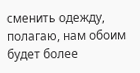сменить одежду, полагаю, нам обоим будет более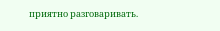приятно разговаривать.